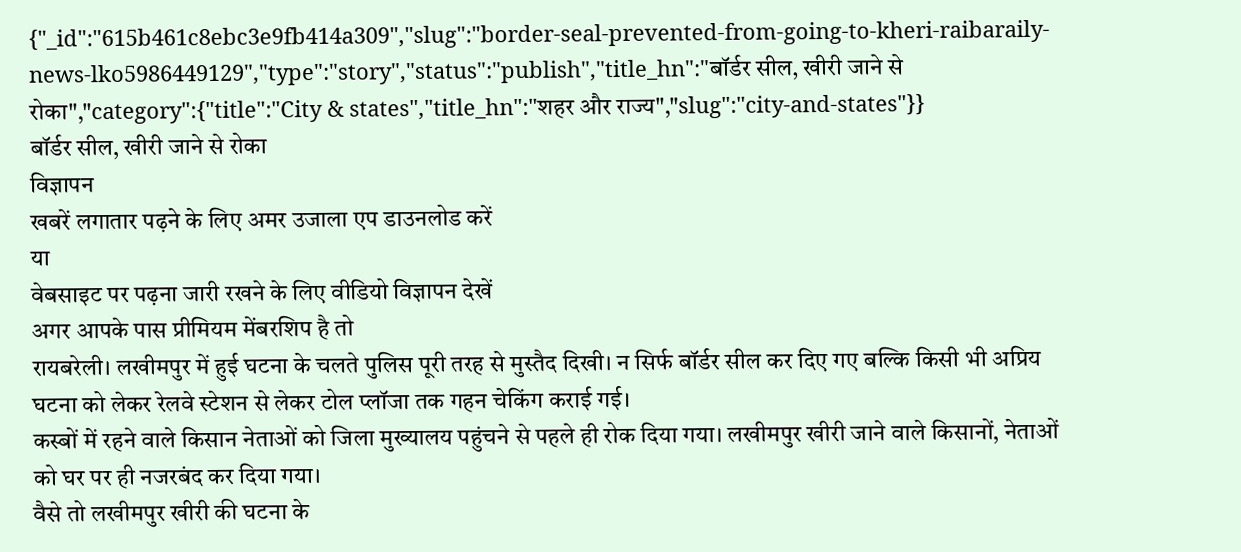{"_id":"615b461c8ebc3e9fb414a309","slug":"border-seal-prevented-from-going-to-kheri-raibaraily-news-lko5986449129","type":"story","status":"publish","title_hn":"बॉर्डर सील, खीरी जाने से रोका","category":{"title":"City & states","title_hn":"शहर और राज्य","slug":"city-and-states"}}
बॉर्डर सील, खीरी जाने से रोका
विज्ञापन
खबरें लगातार पढ़ने के लिए अमर उजाला एप डाउनलोड करें
या
वेबसाइट पर पढ़ना जारी रखने के लिए वीडियो विज्ञापन देखें
अगर आपके पास प्रीमियम मेंबरशिप है तो
रायबरेली। लखीमपुर में हुई घटना के चलते पुलिस पूरी तरह से मुस्तैद दिखी। न सिर्फ बॉर्डर सील कर दिए गए बल्कि किसी भी अप्रिय घटना को लेकर रेलवे स्टेशन से लेकर टोल प्लॉजा तक गहन चेकिंग कराई गई।
कस्बों में रहने वाले किसान नेताओं को जिला मुख्यालय पहुंचने से पहले ही रोक दिया गया। लखीमपुर खीरी जाने वाले किसानों, नेताओं को घर पर ही नजरबंद कर दिया गया।
वैसे तो लखीमपुर खीरी की घटना के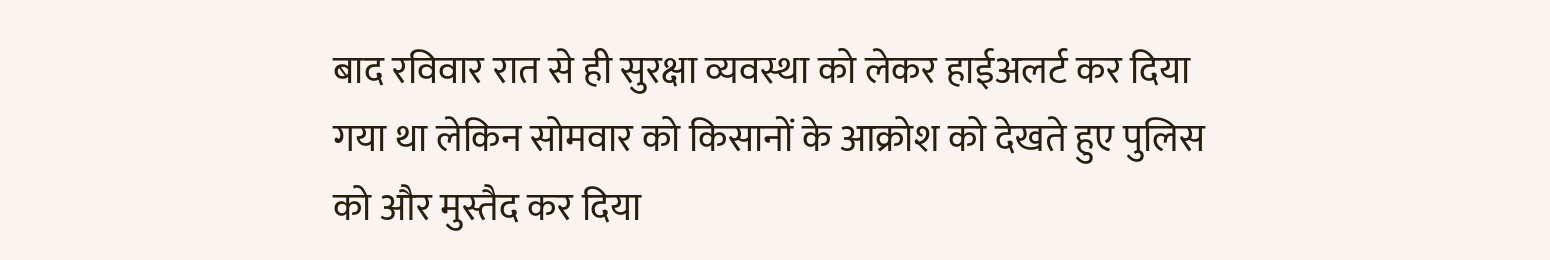बाद रविवार रात से ही सुरक्षा व्यवस्था को लेकर हाईअलर्ट कर दिया गया था लेकिन सोमवार को किसानों के आक्रोश को देखते हुए पुलिस को और मुस्तैद कर दिया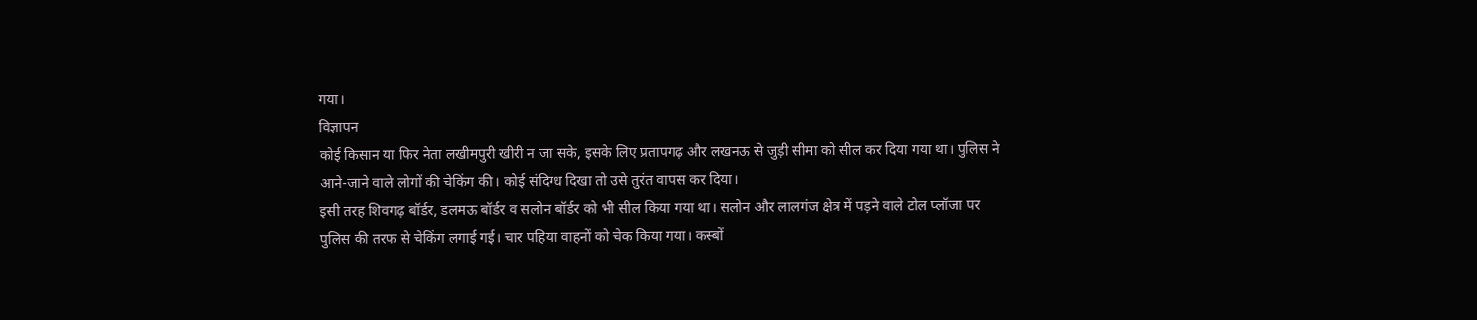गया।
विज्ञापन
कोई किसान या फिर नेता लखीमपुरी खीरी न जा सके, इसके लिए प्रतापगढ़ और लखनऊ से जुड़ी सीमा को सील कर दिया गया था। पुलिस ने आने-जाने वाले लोगों की चेकिंग की। कोई संदिग्ध दिखा तो उसे तुरंत वापस कर दिया।
इसी तरह शिवगढ़ बॉर्डर, डलमऊ बॉर्डर व सलोन बॉर्डर को भी सील किया गया था। सलोन और लालगंज क्षेत्र में पड़ने वाले टोल प्लॉजा पर पुलिस की तरफ से चेकिंग लगाई गई। चार पहिया वाहनों को चेक किया गया। कस्बों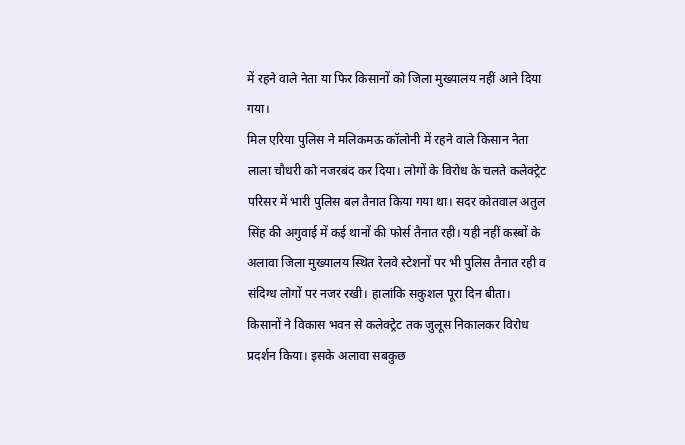में रहने वाले नेता या फिर किसानों को जिला मुख्यालय नहीं आने दिया गया।
मिल एरिया पुलिस ने मलिकमऊ कॉलोनी में रहने वाले किसान नेता लाला चौधरी को नजरबंद कर दिया। लोगों के विरोध के चलते कलेक्ट्रेट परिसर में भारी पुलिस बल तैनात किया गया था। सदर कोतवाल अतुल सिंह की अगुवाई में कई थानों की फोर्स तैनात रही। यही नहीं कस्बों के अलावा जिला मुख्यालय स्थित रेलवे स्टेशनों पर भी पुलिस तैनात रही व संदिग्ध लोगों पर नजर रखी। हालांकि सकुशल पूरा दिन बीता।
किसानों ने विकास भवन से कलेक्ट्रेट तक जुलूस निकालकर विरोध प्रदर्शन किया। इसके अलावा सबकुछ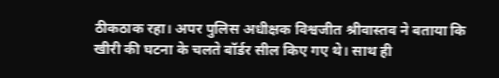ठीकठाक रहा। अपर पुलिस अधीक्षक विश्वजीत श्रीवास्तव ने बताया कि खीरी की घटना के चलते बॉर्डर सील किए गए थे। साथ ही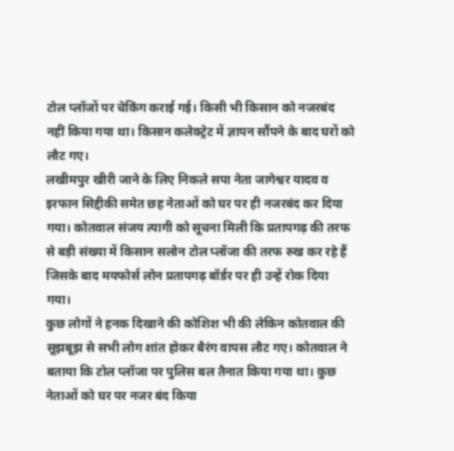टोल प्लॉजों पर चेकिंग कराई गई। किसी भी किसान को नजरबंद नहीं किया गया था। किसान कलेक्ट्रेट में ज्ञापन सौंपने के बाद घरों को लौट गए।
लखीमपुर खीरी जाने के लिए निकले सपा नेता जागेश्वर यादव व इरफान सिद्दीकी समेत छह नेताओं को घर पर ही नजरबंद कर दिया गया। कोतवाल संजय त्यागी को सूचना मिली कि प्रतापगढ़ की तरफ से बड़ी संख्या में किसान सलोन टोल प्लॉजा की तरफ रुख कर रहे हैं जिसके बाद मयफोर्स लोन प्रतापगढ़ बॉर्डर पर ही उन्हें रोक दिया गया।
कुछ लोगों ने हनक दिखाने की कोशिश भी की लेकिन कोतवाल की सूझबूझ से सभी लोग शांत होकर बैरंग वापस लौट गए। कोतवाल ने बताया कि टोल प्लॉजा पर पुलिस बल तैनात किया गया था। कुछ नेताओं को घर पर नजर बंद किया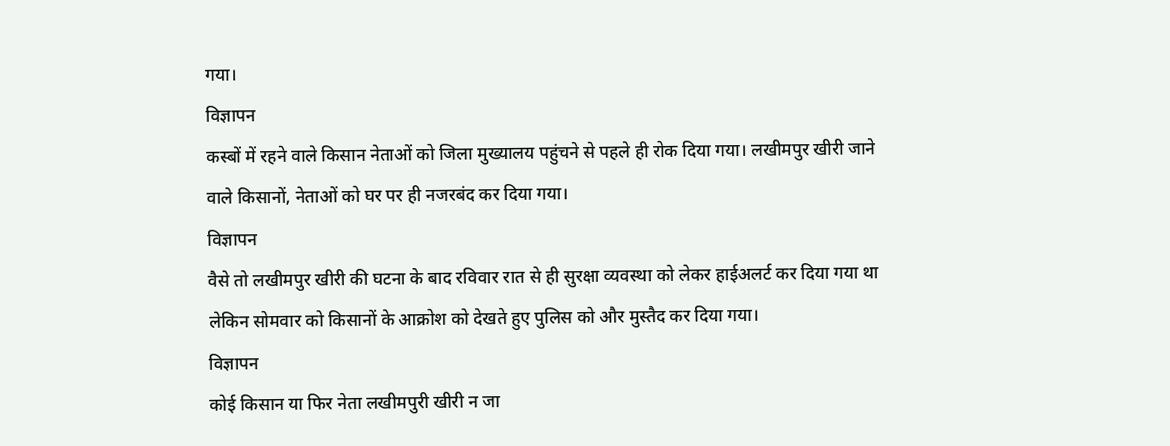गया।
विज्ञापन
कस्बों में रहने वाले किसान नेताओं को जिला मुख्यालय पहुंचने से पहले ही रोक दिया गया। लखीमपुर खीरी जाने वाले किसानों, नेताओं को घर पर ही नजरबंद कर दिया गया।
विज्ञापन
वैसे तो लखीमपुर खीरी की घटना के बाद रविवार रात से ही सुरक्षा व्यवस्था को लेकर हाईअलर्ट कर दिया गया था लेकिन सोमवार को किसानों के आक्रोश को देखते हुए पुलिस को और मुस्तैद कर दिया गया।
विज्ञापन
कोई किसान या फिर नेता लखीमपुरी खीरी न जा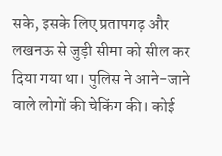सके, इसके लिए प्रतापगढ़ और लखनऊ से जुड़ी सीमा को सील कर दिया गया था। पुलिस ने आने-जाने वाले लोगों की चेकिंग की। कोई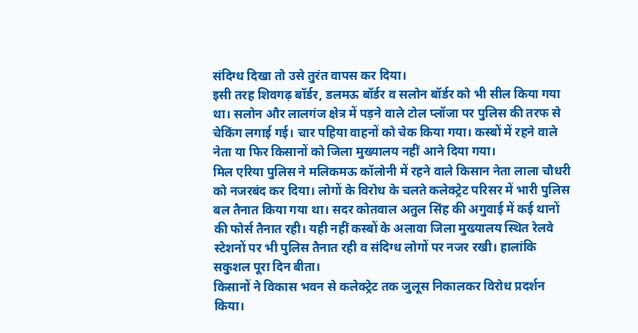संदिग्ध दिखा तो उसे तुरंत वापस कर दिया।
इसी तरह शिवगढ़ बॉर्डर, डलमऊ बॉर्डर व सलोन बॉर्डर को भी सील किया गया था। सलोन और लालगंज क्षेत्र में पड़ने वाले टोल प्लॉजा पर पुलिस की तरफ से चेकिंग लगाई गई। चार पहिया वाहनों को चेक किया गया। कस्बों में रहने वाले नेता या फिर किसानों को जिला मुख्यालय नहीं आने दिया गया।
मिल एरिया पुलिस ने मलिकमऊ कॉलोनी में रहने वाले किसान नेता लाला चौधरी को नजरबंद कर दिया। लोगों के विरोध के चलते कलेक्ट्रेट परिसर में भारी पुलिस बल तैनात किया गया था। सदर कोतवाल अतुल सिंह की अगुवाई में कई थानों की फोर्स तैनात रही। यही नहीं कस्बों के अलावा जिला मुख्यालय स्थित रेलवे स्टेशनों पर भी पुलिस तैनात रही व संदिग्ध लोगों पर नजर रखी। हालांकि सकुशल पूरा दिन बीता।
किसानों ने विकास भवन से कलेक्ट्रेट तक जुलूस निकालकर विरोध प्रदर्शन किया।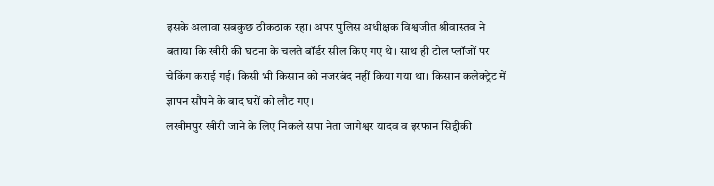इसके अलावा सबकुछ ठीकठाक रहा। अपर पुलिस अधीक्षक विश्वजीत श्रीवास्तव ने बताया कि खीरी की घटना के चलते बॉर्डर सील किए गए थे। साथ ही टोल प्लॉजों पर चेकिंग कराई गई। किसी भी किसान को नजरबंद नहीं किया गया था। किसान कलेक्ट्रेट में ज्ञापन सौंपने के बाद घरों को लौट गए।
लखीमपुर खीरी जाने के लिए निकले सपा नेता जागेश्वर यादव व इरफान सिद्दीकी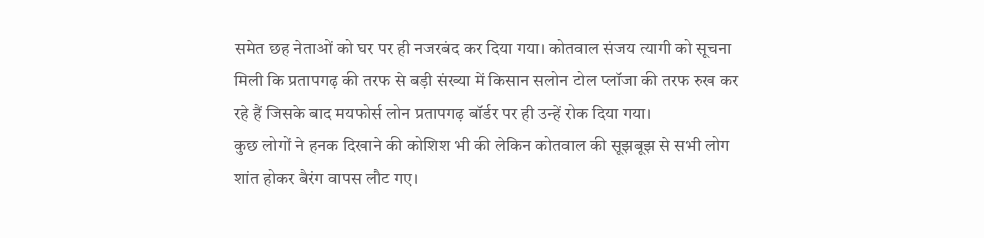समेत छह नेताओं को घर पर ही नजरबंद कर दिया गया। कोतवाल संजय त्यागी को सूचना मिली कि प्रतापगढ़ की तरफ से बड़ी संख्या में किसान सलोन टोल प्लॉजा की तरफ रुख कर रहे हैं जिसके बाद मयफोर्स लोन प्रतापगढ़ बॉर्डर पर ही उन्हें रोक दिया गया।
कुछ लोगों ने हनक दिखाने की कोशिश भी की लेकिन कोतवाल की सूझबूझ से सभी लोग शांत होकर बैरंग वापस लौट गए।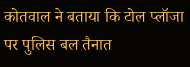कोतवाल ने बताया कि टोल प्लॉजा पर पुलिस बल तैनात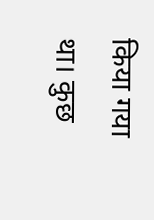किया गया था। कुछ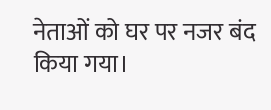नेताओं को घर पर नजर बंद किया गया।